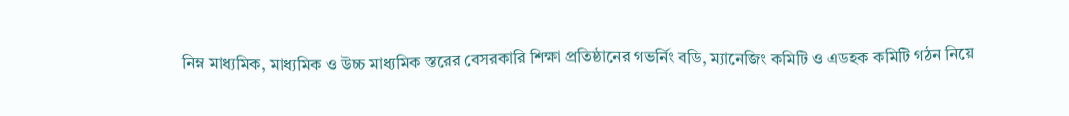নিম্ন মাধ্যমিক, মাধ্যমিক ও উচ্চ মাধ্যমিক স্তরের বেসরকারি শিক্ষা প্রতিষ্ঠানের গভর্নিং বডি, ম্যানেজিং কমিটি ও এডহক কমিটি গঠন নিয়ে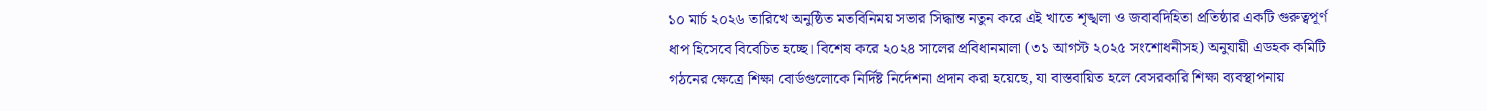১০ মার্চ ২০২৬ তারিখে অনুষ্ঠিত মতবিনিময় সভার সিদ্ধান্ত নতুন করে এই খাতে শৃঙ্খলা ও জবাবদিহিতা প্রতিষ্ঠার একটি গুরুত্বপূর্ণ ধাপ হিসেবে বিবেচিত হচ্ছে। বিশেষ করে ২০২৪ সালের প্রবিধানমালা (৩১ আগস্ট ২০২৫ সংশোধনীসহ) অনুযায়ী এডহক কমিটি গঠনের ক্ষেত্রে শিক্ষা বোর্ডগুলোকে নির্দিষ্ট নির্দেশনা প্রদান করা হয়েছে, যা বাস্তবায়িত হলে বেসরকারি শিক্ষা ব্যবস্থাপনায়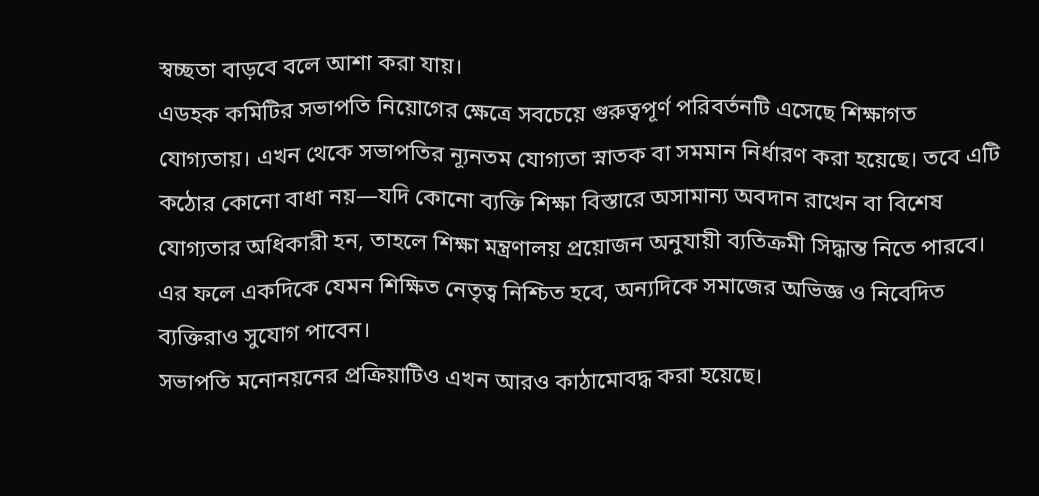স্বচ্ছতা বাড়বে বলে আশা করা যায়।
এডহক কমিটির সভাপতি নিয়োগের ক্ষেত্রে সবচেয়ে গুরুত্বপূর্ণ পরিবর্তনটি এসেছে শিক্ষাগত যোগ্যতায়। এখন থেকে সভাপতির ন্যূনতম যোগ্যতা স্নাতক বা সমমান নির্ধারণ করা হয়েছে। তবে এটি কঠোর কোনো বাধা নয়—যদি কোনো ব্যক্তি শিক্ষা বিস্তারে অসামান্য অবদান রাখেন বা বিশেষ যোগ্যতার অধিকারী হন, তাহলে শিক্ষা মন্ত্রণালয় প্রয়োজন অনুযায়ী ব্যতিক্রমী সিদ্ধান্ত নিতে পারবে। এর ফলে একদিকে যেমন শিক্ষিত নেতৃত্ব নিশ্চিত হবে, অন্যদিকে সমাজের অভিজ্ঞ ও নিবেদিত ব্যক্তিরাও সুযোগ পাবেন।
সভাপতি মনোনয়নের প্রক্রিয়াটিও এখন আরও কাঠামোবদ্ধ করা হয়েছে।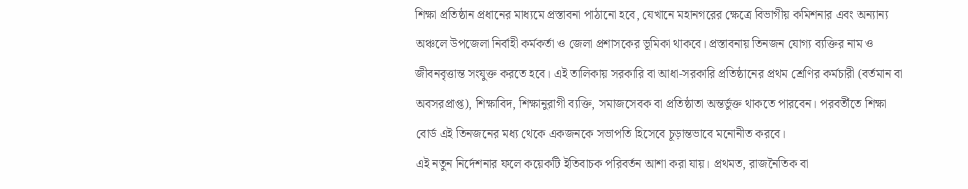শিক্ষা প্রতিষ্ঠান প্রধানের মাধ্যমে প্রস্তাবনা পাঠানো হবে, যেখানে মহানগরের ক্ষেত্রে বিভাগীয় কমিশনার এবং অন্যান্য অঞ্চলে উপজেলা নির্বাহী কর্মকর্তা ও জেলা প্রশাসকের ভূমিকা থাকবে। প্রস্তাবনায় তিনজন যোগ্য ব্যক্তির নাম ও জীবনবৃত্তান্ত সংযুক্ত করতে হবে। এই তালিকায় সরকারি বা আধা-সরকারি প্রতিষ্ঠানের প্রথম শ্রেণির কর্মচারী (বর্তমান বা অবসরপ্রাপ্ত), শিক্ষাবিদ, শিক্ষানুরাগী ব্যক্তি, সমাজসেবক বা প্রতিষ্ঠাতা অন্তর্ভুক্ত থাকতে পারবেন। পরবর্তীতে শিক্ষা বোর্ড এই তিনজনের মধ্য থেকে একজনকে সভাপতি হিসেবে চূড়ান্তভাবে মনোনীত করবে।
এই নতুন নির্দেশনার ফলে কয়েকটি ইতিবাচক পরিবর্তন আশা করা যায়। প্রথমত, রাজনৈতিক বা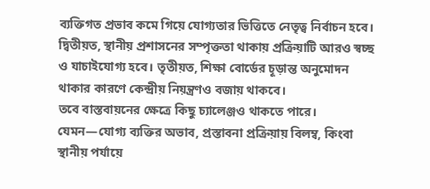ব্যক্তিগত প্রভাব কমে গিয়ে যোগ্যতার ভিত্তিতে নেতৃত্ব নির্বাচন হবে। দ্বিতীয়ত, স্থানীয় প্রশাসনের সম্পৃক্ততা থাকায় প্রক্রিয়াটি আরও স্বচ্ছ ও যাচাইযোগ্য হবে। তৃতীয়ত, শিক্ষা বোর্ডের চূড়ান্ত অনুমোদন থাকার কারণে কেন্দ্রীয় নিয়ন্ত্রণও বজায় থাকবে।
তবে বাস্তবায়নের ক্ষেত্রে কিছু চ্যালেঞ্জও থাকতে পারে। যেমন—যোগ্য ব্যক্তির অভাব, প্রস্তাবনা প্রক্রিয়ায় বিলম্ব, কিংবা স্থানীয় পর্যায়ে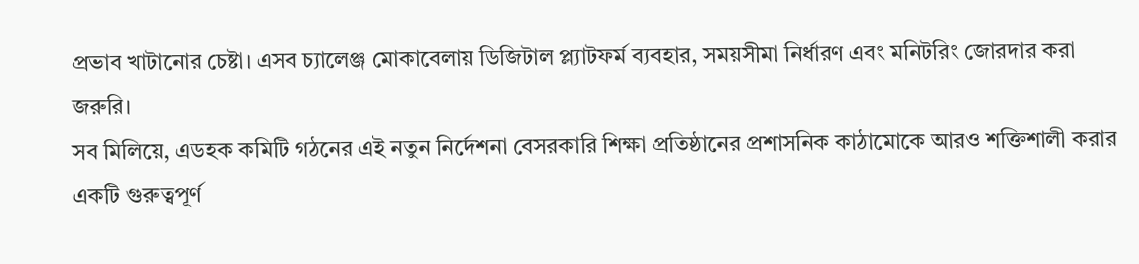প্রভাব খাটানোর চেষ্টা। এসব চ্যালেঞ্জ মোকাবেলায় ডিজিটাল প্ল্যাটফর্ম ব্যবহার, সময়সীমা নির্ধারণ এবং মনিটরিং জোরদার করা জরুরি।
সব মিলিয়ে, এডহক কমিটি গঠনের এই নতুন নির্দেশনা বেসরকারি শিক্ষা প্রতিষ্ঠানের প্রশাসনিক কাঠামোকে আরও শক্তিশালী করার একটি গুরুত্বপূর্ণ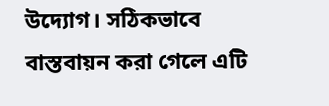উদ্যোগ। সঠিকভাবে বাস্তবায়ন করা গেলে এটি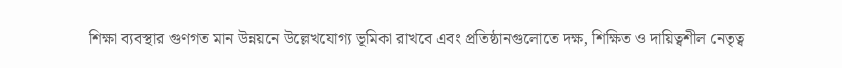শিক্ষা ব্যবস্থার গুণগত মান উন্নয়নে উল্লেখযোগ্য ভূমিকা রাখবে এবং প্রতিষ্ঠানগুলোতে দক্ষ, শিক্ষিত ও দায়িত্বশীল নেতৃত্ব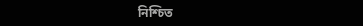নিশ্চিত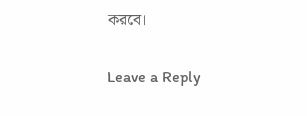করবে।

Leave a Reply